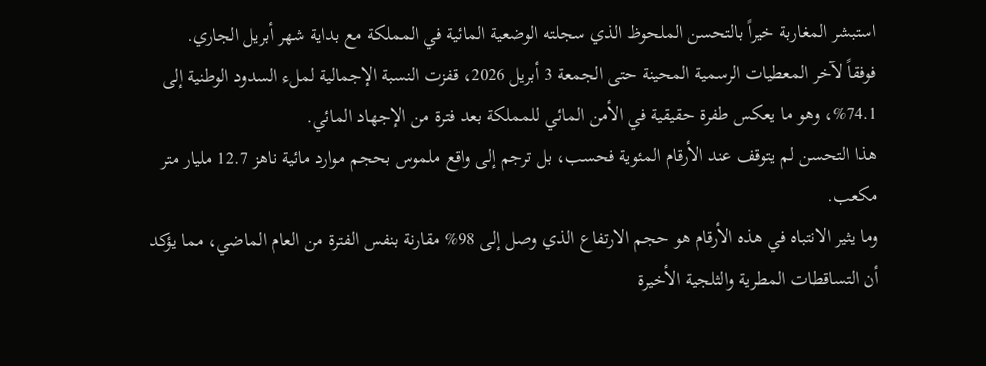استبشر المغاربة خيراً بالتحسن الملحوظ الذي سجلته الوضعية المائية في المملكة مع بداية شهر أبريل الجاري.
فوفقاً لآخر المعطيات الرسمية المحينة حتى الجمعة 3 أبريل 2026، قفزت النسبة الإجمالية لملء السدود الوطنية إلى 74.1%، وهو ما يعكس طفرة حقيقية في الأمن المائي للمملكة بعد فترة من الإجهاد المائي.
هذا التحسن لم يتوقف عند الأرقام المئوية فحسب، بل ترجم إلى واقع ملموس بحجم موارد مائية ناهز 12.7 مليار متر مكعب.
وما يثير الانتباه في هذه الأرقام هو حجم الارتفاع الذي وصل إلى 98% مقارنة بنفس الفترة من العام الماضي، مما يؤكد أن التساقطات المطرية والثلجية الأخيرة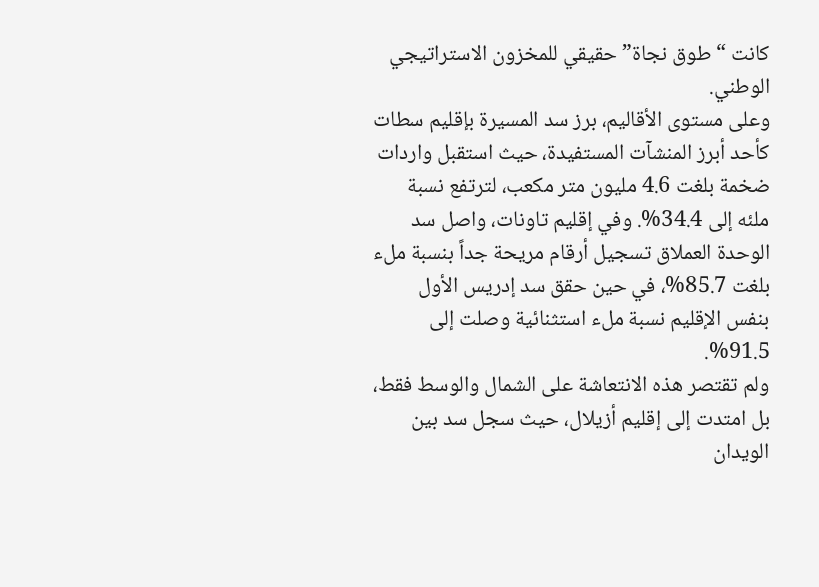كانت “طوق نجاة” حقيقي للمخزون الاستراتيجي الوطني.
وعلى مستوى الأقاليم، برز سد المسيرة بإقليم سطات كأحد أبرز المنشآت المستفيدة، حيث استقبل واردات ضخمة بلغت 4.6 مليون متر مكعب، لترتفع نسبة ملئه إلى 34.4%. وفي إقليم تاونات، واصل سد الوحدة العملاق تسجيل أرقام مريحة جداً بنسبة ملء بلغت 85.7%، في حين حقق سد إدريس الأول بنفس الإقليم نسبة ملء استثنائية وصلت إلى 91.5%.
ولم تقتصر هذه الانتعاشة على الشمال والوسط فقط، بل امتدت إلى إقليم أزيلال، حيث سجل سد بين الويدان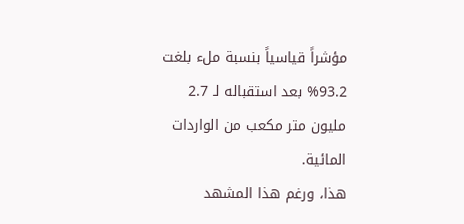مؤشراً قياسياً بنسبة ملء بلغت 93.2% بعد استقباله لـ 2.7 مليون متر مكعب من الواردات المائية.
هذا، ورغم هذا المشهد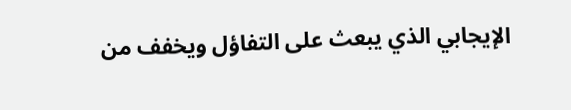الإيجابي الذي يبعث على التفاؤل ويخفف من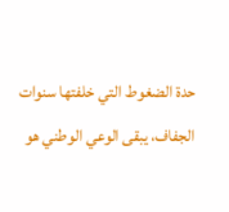حدة الضغوط التي خلفتها سنوات الجفاف، يبقى الوعي الوطني هو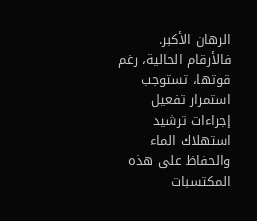الرهان الأكبر. فالأرقام الحالية، رغم قوتها، تستوجب استمرار تفعيل إجراءات ترشيد استهلاك الماء والحفاظ على هذه المكتسبات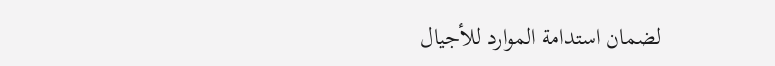لضمان استدامة الموارد للأجيال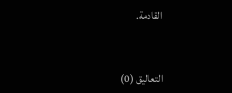القادمة.


التعاليق (0)